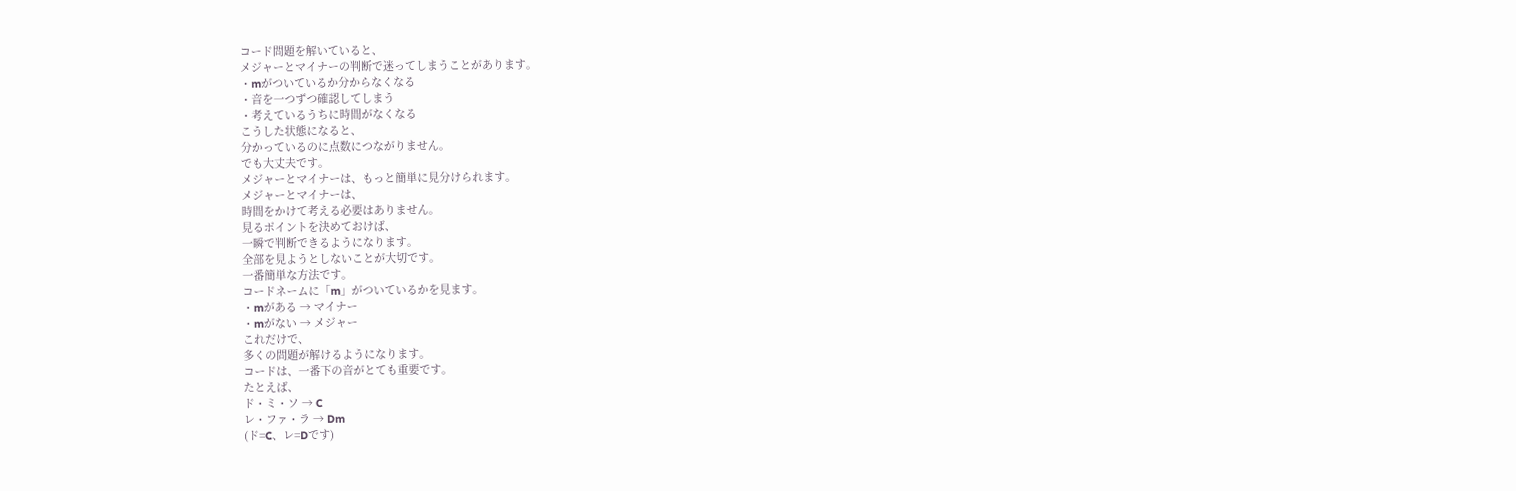コード問題を解いていると、
メジャーとマイナーの判断で迷ってしまうことがあります。
・mがついているか分からなくなる
・音を一つずつ確認してしまう
・考えているうちに時間がなくなる
こうした状態になると、
分かっているのに点数につながりません。
でも大丈夫です。
メジャーとマイナーは、もっと簡単に見分けられます。
メジャーとマイナーは、
時間をかけて考える必要はありません。
見るポイントを決めておけば、
一瞬で判断できるようになります。
全部を見ようとしないことが大切です。
一番簡単な方法です。
コードネームに「m」がついているかを見ます。
・mがある → マイナー
・mがない → メジャー
これだけで、
多くの問題が解けるようになります。
コードは、一番下の音がとても重要です。
たとえば、
ド・ミ・ソ → C
レ・ファ・ラ → Dm
(ド=C、レ=Dです)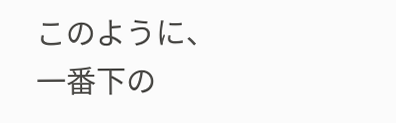このように、
一番下の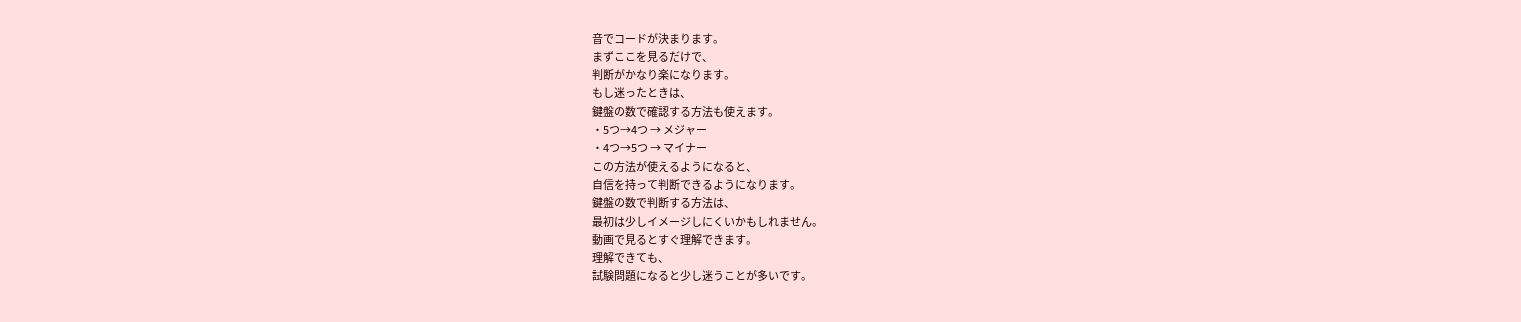音でコードが決まります。
まずここを見るだけで、
判断がかなり楽になります。
もし迷ったときは、
鍵盤の数で確認する方法も使えます。
・5つ→4つ → メジャー
・4つ→5つ → マイナー
この方法が使えるようになると、
自信を持って判断できるようになります。
鍵盤の数で判断する方法は、
最初は少しイメージしにくいかもしれません。
動画で見るとすぐ理解できます。
理解できても、
試験問題になると少し迷うことが多いです。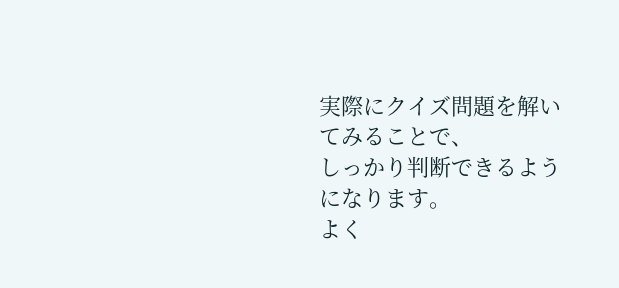実際にクイズ問題を解いてみることで、
しっかり判断できるようになります。
よく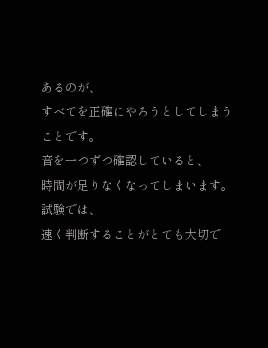あるのが、
すべてを正確にやろうとしてしまうことです。
音を一つずつ確認していると、
時間が足りなくなってしまいます。
試験では、
速く判断することがとても大切で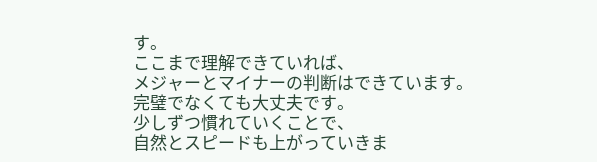す。
ここまで理解できていれば、
メジャーとマイナーの判断はできています。
完璧でなくても大丈夫です。
少しずつ慣れていくことで、
自然とスピードも上がっていきま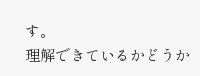す。
理解できているかどうか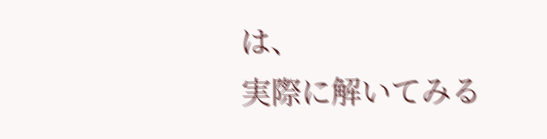は、
実際に解いてみる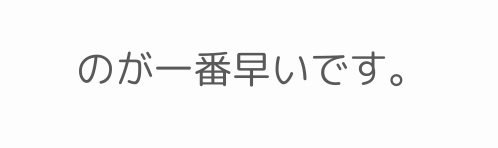のが一番早いです。